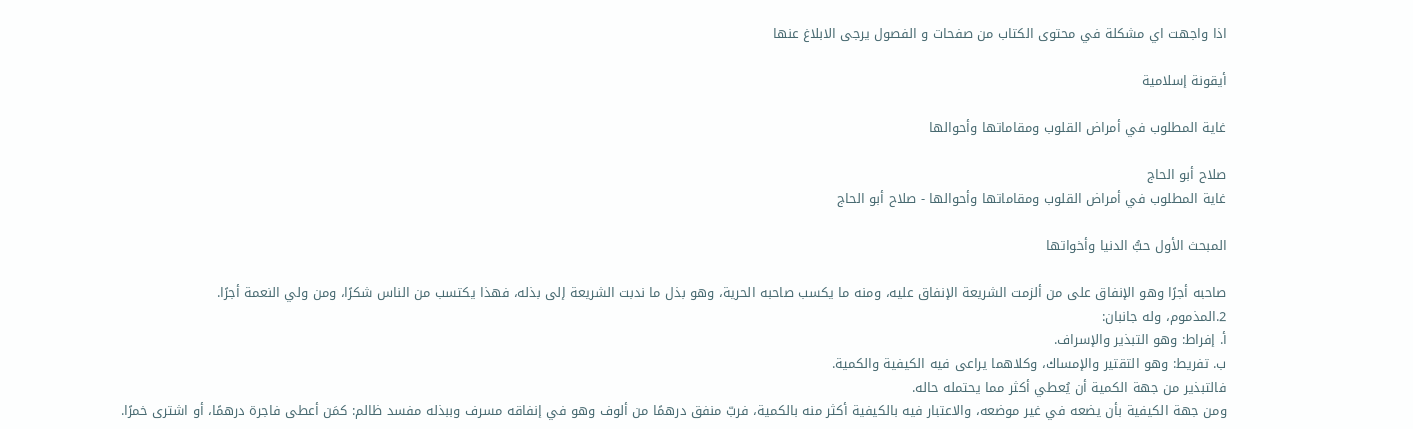اذا واجهت اي مشكلة في محتوى الكتاب من صفحات و الفصول يرجى الابلاغ عنها

أيقونة إسلامية

غاية المطلوب في أمراض القلوب ومقاماتها وأحوالها

صلاح أبو الحاج
غاية المطلوب في أمراض القلوب ومقاماتها وأحوالها - صلاح أبو الحاج

المبحث الأول حبُّ الدنيا وأخواتها

صاحبه أجرًا وهو الإنفاق على من ألزمت الشريعة الإنفاق عليه، ومنه ما يكسب صاحبه الحرية، وهو بذل ما ندبت الشريعة إلى بذله، فهذا يكتسب من الناس شكرًا، ومن ولي النعمة أجرًا.
2.المذموم، وله جانبان:
أ. إفراط: وهو التبذير والإسراف.
ب. تفريط: وهو التقتير والإمساك، وكلاهما يراعى فيه الكيفية والكمية.
فالتبذير من جهة الكمية أن يُعطي أكثر مما يحتمله حاله.
ومن جهة الكيفية بأن يضعه في غير موضعه، والاعتبار فيه بالكيفية أكثر منه بالكمية، فربّ منفق درهمًا من ألوف وهو في إنفاقه مسرف وببذله مفسد ظالم: كمَن أعطى فاجرة درهمًا، أو اشترى خمرًا.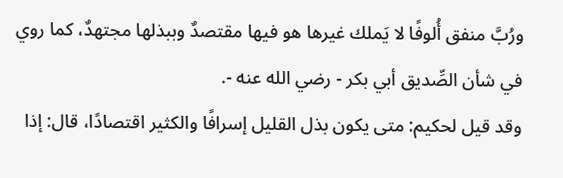ورُبَّ منفق أُلوفًا لا يَملك غيرها هو فيها مقتصدٌ وببذلها مجتهدٌ، كما روي في شأن الصِّديق أبي بكر - رضي الله عنه -.
وقد قيل لحكيم: متى يكون بذل القليل إسرافًا والكثير اقتصادًا، قال: إذا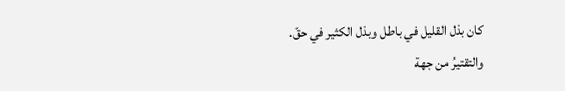كان بذل القليل في باطل وبذل الكثير في حقّ.
والتقتيرُ من جهة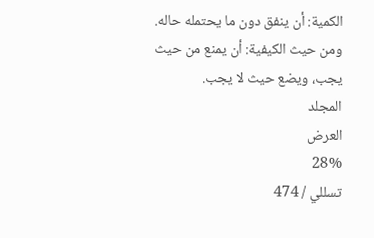الكمية: أن ينفق دون ما يحتمله حاله.
ومن حيث الكيفية: أن يمنع من حيث يجب، ويضع حيث لا يجب.
المجلد
العرض
28%
تسللي / 474